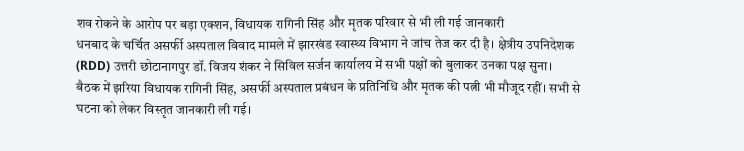शव रोकने के आरोप पर बड़ा एक्शन, विधायक रागिनी सिंह और मृतक परिवार से भी ली गई जानकारी
धनबाद के चर्चित असर्फी अस्पताल विवाद मामले में झारखंड स्वास्थ्य विभाग ने जांच तेज कर दी है। क्षेत्रीय उपनिदेशक (RDD) उत्तरी छोटानागपुर डॉ. विजय शंकर ने सिविल सर्जन कार्यालय में सभी पक्षों को बुलाकर उनका पक्ष सुना।
बैठक में झरिया विधायक रागिनी सिंह, असर्फी अस्पताल प्रबंधन के प्रतिनिधि और मृतक की पत्नी भी मौजूद रहीं। सभी से घटना को लेकर विस्तृत जानकारी ली गई।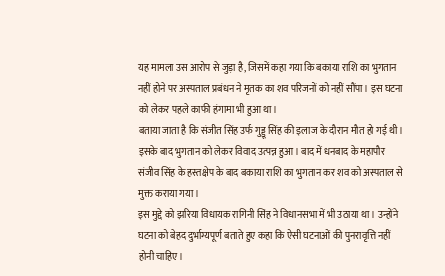यह मामला उस आरोप से जुड़ा है, जिसमें कहा गया कि बकाया राशि का भुगतान नहीं होने पर अस्पताल प्रबंधन ने मृतक का शव परिजनों को नहीं सौंपा। इस घटना को लेकर पहले काफी हंगामा भी हुआ था।
बताया जाता है कि संजीत सिंह उर्फ गुड्डू सिंह की इलाज के दौरान मौत हो गई थी। इसके बाद भुगतान को लेकर विवाद उत्पन्न हुआ। बाद में धनबाद के महापौर संजीव सिंह के हस्तक्षेप के बाद बकाया राशि का भुगतान कर शव को अस्पताल से मुक्त कराया गया।
इस मुद्दे को झरिया विधायक रागिनी सिंह ने विधानसभा में भी उठाया था। उन्होंने घटना को बेहद दुर्भाग्यपूर्ण बताते हुए कहा कि ऐसी घटनाओं की पुनरावृत्ति नहीं होनी चाहिए।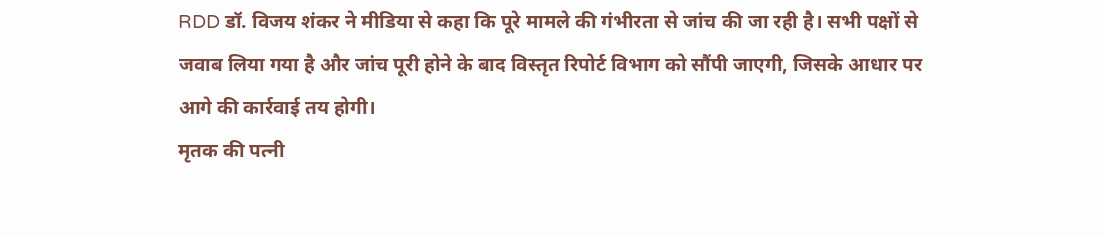RDD डॉ. विजय शंकर ने मीडिया से कहा कि पूरे मामले की गंभीरता से जांच की जा रही है। सभी पक्षों से जवाब लिया गया है और जांच पूरी होने के बाद विस्तृत रिपोर्ट विभाग को सौंपी जाएगी, जिसके आधार पर आगे की कार्रवाई तय होगी।
मृतक की पत्नी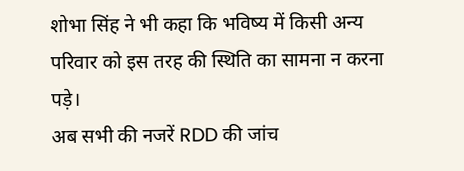शोभा सिंह ने भी कहा कि भविष्य में किसी अन्य परिवार को इस तरह की स्थिति का सामना न करना पड़े।
अब सभी की नजरें RDD की जांच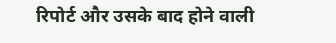रिपोर्ट और उसके बाद होने वाली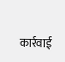कार्रवाई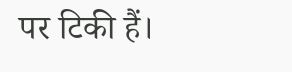पर टिकी हैं।